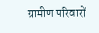ग्रामीण परिवारों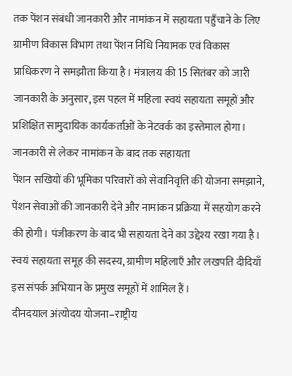तक पेंशन संबंधी जानकारी और नामांकन में सहायता पहुँचाने के लिए ग्रामीण विकास विभाग तथा पेंशन निधि नियामक एवं विकास प्राधिकरण ने समझौता किया है। मंत्रालय की 15 सितंबर को जारी जानकारी के अनुसार, इस पहल में महिला स्वयं सहायता समूहों और प्रशिक्षित सामुदायिक कार्यकर्ताओं के नेटवर्क का इस्तेमाल होगा।
जानकारी से लेकर नामांकन के बाद तक सहायता
पेंशन सखियों की भूमिका परिवारों को सेवानिवृत्ति की योजना समझाने, पेंशन सेवाओं की जानकारी देने और नामांकन प्रक्रिया में सहयोग करने की होगी। पंजीकरण के बाद भी सहायता देने का उद्देश्य रखा गया है। स्वयं सहायता समूह की सदस्य, ग्रामीण महिलाएँ और लखपति दीदियाँ इस संपर्क अभियान के प्रमुख समूहों में शामिल हैं।
दीनदयाल अंत्योदय योजना–राष्ट्रीय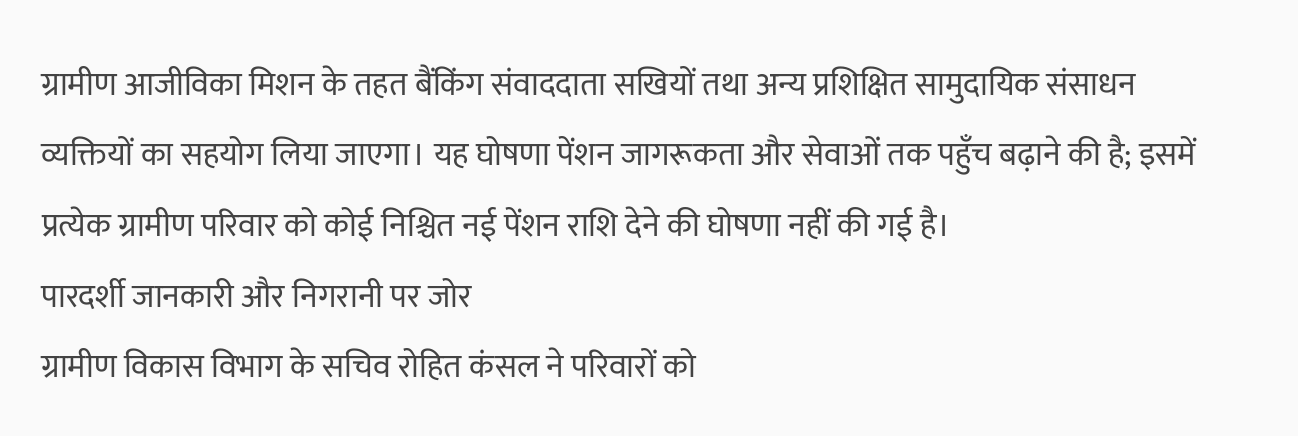ग्रामीण आजीविका मिशन के तहत बैंकिंग संवाददाता सखियों तथा अन्य प्रशिक्षित सामुदायिक संसाधन व्यक्तियों का सहयोग लिया जाएगा। यह घोषणा पेंशन जागरूकता और सेवाओं तक पहुँच बढ़ाने की है; इसमें प्रत्येक ग्रामीण परिवार को कोई निश्चित नई पेंशन राशि देने की घोषणा नहीं की गई है।
पारदर्शी जानकारी और निगरानी पर जोर
ग्रामीण विकास विभाग के सचिव रोहित कंसल ने परिवारों को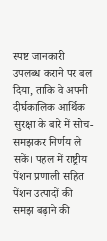स्पष्ट जानकारी उपलब्ध कराने पर बल दिया, ताकि वे अपनी दीर्घकालिक आर्थिक सुरक्षा के बारे में सोच-समझकर निर्णय ले सकें। पहल में राष्ट्रीय पेंशन प्रणाली सहित पेंशन उत्पादों की समझ बढ़ाने की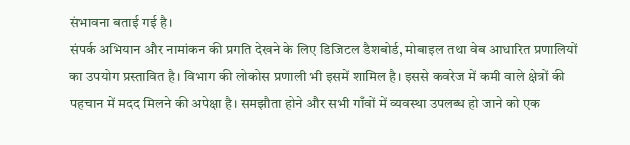संभावना बताई गई है।
संपर्क अभियान और नामांकन की प्रगति देखने के लिए डिजिटल डैशबोर्ड, मोबाइल तथा वेब आधारित प्रणालियों का उपयोग प्रस्तावित है। विभाग की लोकोस प्रणाली भी इसमें शामिल है। इससे कवरेज में कमी वाले क्षेत्रों की पहचान में मदद मिलने की अपेक्षा है। समझौता होने और सभी गाँवों में व्यवस्था उपलब्ध हो जाने को एक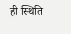ही स्थिति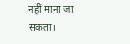नहीं माना जा सकता।